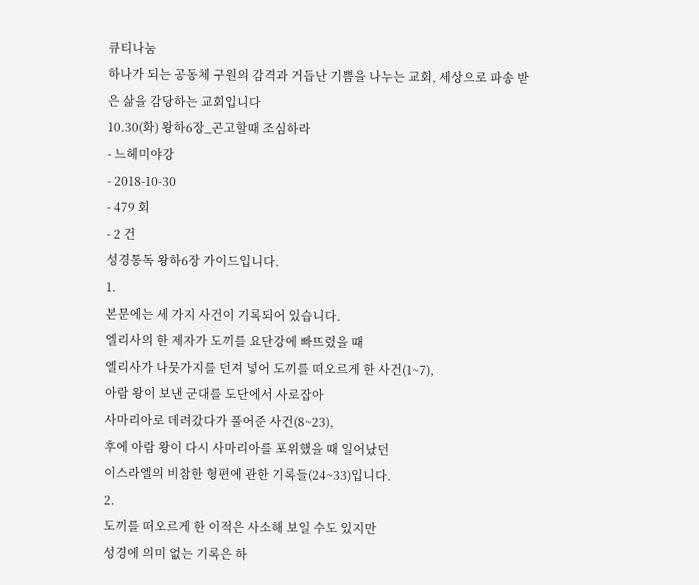큐티나눔
하나가 되는 공동체 구원의 감격과 거듭난 기쁨을 나누는 교회, 세상으로 파송 받은 삶을 감당하는 교회입니다
10.30(화) 왕하6장_곤고할때 조심하라
- 느헤미야강
- 2018-10-30
- 479 회
- 2 건
성경통독 왕하6장 가이드입니다.
1.
본문에는 세 가지 사건이 기록되어 있습니다.
엘리사의 한 제자가 도끼를 요단강에 빠뜨렸을 때
엘리사가 나뭇가지를 던져 넣어 도끼를 떠오르게 한 사건(1~7),
아람 왕이 보낸 군대를 도단에서 사로잡아
사마리아로 데려갔다가 풀어준 사건(8~23),
후에 아람 왕이 다시 사마리아를 포위했을 때 일어났던
이스라엘의 비참한 형편에 관한 기록들(24~33)입니다.
2.
도끼를 떠오르게 한 이적은 사소해 보일 수도 있지만
성경에 의미 없는 기록은 하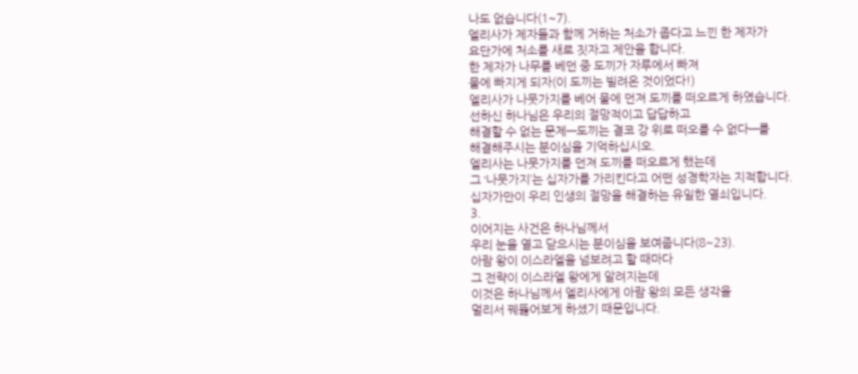나도 없습니다(1~7).
엘리사가 제자들과 함께 거하는 처소가 좁다고 느낀 한 제자가
요단가에 처소를 새로 짓자고 제안을 합니다.
한 제자가 나무를 베던 중 도끼가 자루에서 빠져
물에 빠지게 되자(이 도끼는 빌려온 것이었다!)
엘리사가 나뭇가지를 베어 물에 던져 도끼를 떠오르게 하였습니다.
선하신 하나님은 우리의 절망적이고 답답하고
해결할 수 없는 문제—도끼는 결코 강 위로 떠오를 수 없다—를
해결해주시는 분이심을 기억하십시오.
엘리사는 나뭇가지를 던져 도끼를 떠오르게 했는데
그 ‘나뭇가지’는 십자가를 가리킨다고 어떤 성경학자는 지적합니다.
십자가만이 우리 인생의 절망을 해결하는 유일한 열쇠입니다.
3.
이어지는 사건은 하나님께서
우리 눈을 열고 닫으시는 분이심을 보여줍니다(8~23).
아람 왕이 이스라엘을 넘보려고 할 때마다
그 전략이 이스라엘 왕에게 알려지는데
이것은 하나님께서 엘리사에게 아람 왕의 모든 생각을
멀리서 꿰뚫어보게 하셨기 때문입니다.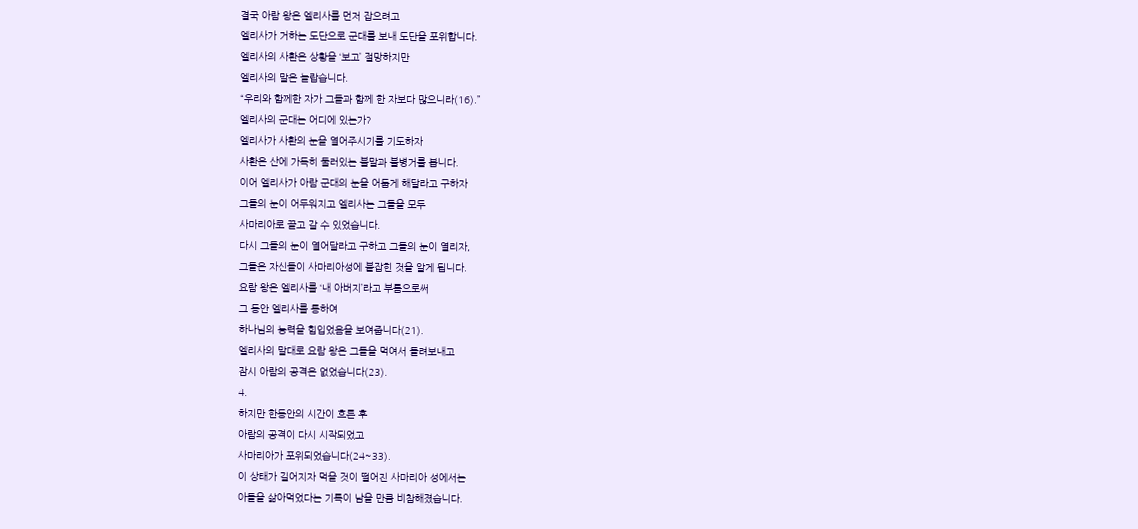결국 아람 왕은 엘리사를 먼저 잡으려고
엘리사가 거하는 도단으로 군대를 보내 도단을 포위합니다.
엘리사의 사환은 상황을 ‘보고’ 절망하지만
엘리사의 말은 놀랍습니다.
“우리와 함께한 자가 그들과 함께 한 자보다 많으니라(16).”
엘리사의 군대는 어디에 있는가?
엘리사가 사환의 눈을 열어주시기를 기도하자
사환은 산에 가득히 둘러있는 불말과 불병거를 봅니다.
이어 엘리사가 아람 군대의 눈을 어둡게 해달라고 구하자
그들의 눈이 어두워지고 엘리사는 그들을 모두
사마리아로 끌고 갈 수 있었습니다.
다시 그들의 눈이 열어달라고 구하고 그들의 눈이 열리자,
그들은 자신들이 사마리아성에 붙잡힌 것을 알게 됩니다.
요람 왕은 엘리사를 ‘내 아버지’라고 부름으로써
그 동안 엘리사를 통하여
하나님의 능력을 힘입었음을 보여줍니다(21).
엘리사의 말대로 요람 왕은 그들을 먹여서 돌려보내고
잠시 아람의 공격은 없었습니다(23).
4.
하지만 한동안의 시간이 흐른 후
아람의 공격이 다시 시작되었고
사마리아가 포위되었습니다(24~33).
이 상태가 길어지자 먹을 것이 떨어진 사마리아 성에서는
아들을 삶아먹었다는 기록이 남을 만큼 비참해졌습니다.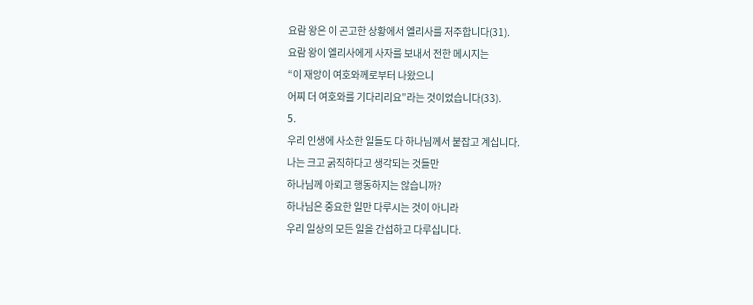요람 왕은 이 곤고한 상황에서 엘리사를 저주합니다(31).
요람 왕이 엘리사에게 사자를 보내서 전한 메시지는
“이 재앙이 여호와께로부터 나왔으니
어찌 더 여호와를 기다리리요”라는 것이었습니다(33).
5.
우리 인생에 사소한 일들도 다 하나님께서 붙잡고 계십니다.
나는 크고 굵직하다고 생각되는 것들만
하나님께 아뢰고 행동하지는 않습니까?
하나님은 중요한 일만 다루시는 것이 아니라
우리 일상의 모든 일을 간섭하고 다루십니다.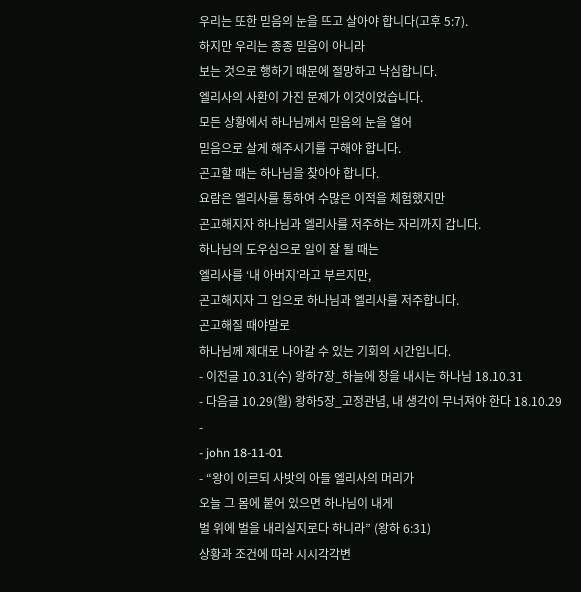우리는 또한 믿음의 눈을 뜨고 살아야 합니다(고후 5:7).
하지만 우리는 종종 믿음이 아니라
보는 것으로 행하기 때문에 절망하고 낙심합니다.
엘리사의 사환이 가진 문제가 이것이었습니다.
모든 상황에서 하나님께서 믿음의 눈을 열어
믿음으로 살게 해주시기를 구해야 합니다.
곤고할 때는 하나님을 찾아야 합니다.
요람은 엘리사를 통하여 수많은 이적을 체험했지만
곤고해지자 하나님과 엘리사를 저주하는 자리까지 갑니다.
하나님의 도우심으로 일이 잘 될 때는
엘리사를 ‘내 아버지’라고 부르지만,
곤고해지자 그 입으로 하나님과 엘리사를 저주합니다.
곤고해질 때야말로
하나님께 제대로 나아갈 수 있는 기회의 시간입니다.
- 이전글 10.31(수) 왕하7장_하늘에 창을 내시는 하나님 18.10.31
- 다음글 10.29(월) 왕하5장_고정관념, 내 생각이 무너져야 한다 18.10.29
-
- john 18-11-01
- “왕이 이르되 사밧의 아들 엘리사의 머리가
오늘 그 몸에 붙어 있으면 하나님이 내게
벌 위에 벌을 내리실지로다 하니라” (왕하 6:31)
상황과 조건에 따라 시시각각변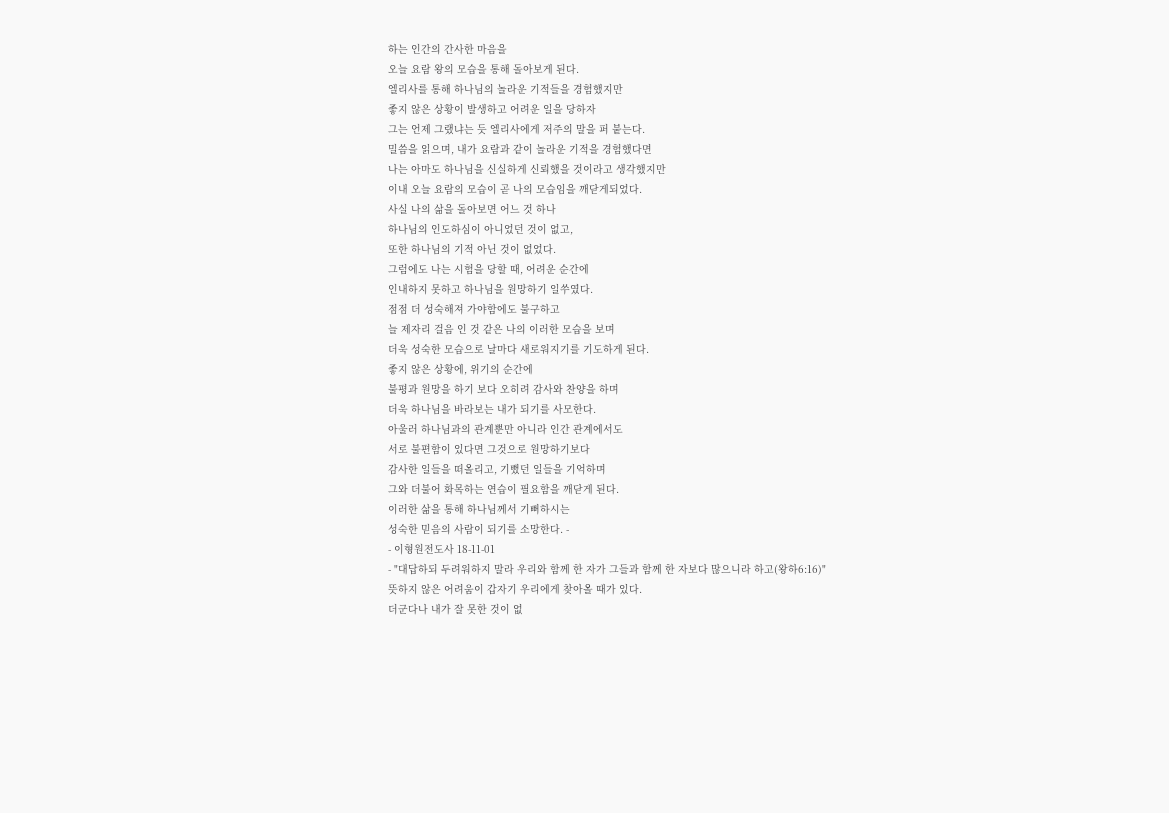하는 인간의 간사한 마음을
오늘 요람 왕의 모습을 통해 돌아보게 된다.
엘리사를 통해 하나님의 놀라운 기적들을 경험했지만
좋지 않은 상황이 발생하고 어려운 일을 당하자
그는 언제 그랬냐는 듯 엘리사에게 저주의 말을 퍼 붙는다.
밀씀을 읽으며, 내가 요람과 같이 놀라운 기적을 경험했다면
나는 아마도 하나님을 신실하게 신뢰했을 것이라고 생각했지만
이내 오늘 요람의 모습이 곧 나의 모습임을 깨닫게되었다.
사실 나의 삶을 돌아보면 어느 것 하나
하나님의 인도하심이 아니었던 것이 없고,
또한 하나님의 기적 아닌 것이 없었다.
그럼에도 나는 시험을 당할 때, 어려운 순간에
인내하지 못하고 하나님을 원망하기 일쑤였다.
점점 더 성숙해져 가야함에도 불구하고
늘 제자리 걸음 인 것 같은 나의 이러한 모습을 보며
더욱 성숙한 모습으로 날마다 새로워지기를 기도하게 된다.
좋지 않은 상황에, 위기의 순간에
불평과 원망을 하기 보다 오히려 감사와 찬양을 하며
더욱 하나님을 바라보는 내가 되기를 사모한다.
아울러 하나님과의 관계뿐만 아니라 인간 관계에서도
서로 불편함이 있다면 그것으로 원망하기보다
감사한 일들을 떠올리고, 기뻤던 일들을 기억하며
그와 더불어 화목하는 연습이 필요함을 깨닫게 된다.
이러한 삶을 통해 하나님께서 기뻐하시는
성숙한 믿음의 사람이 되기를 소망한다. -
- 이형원전도사 18-11-01
- "대답하되 두려워하지 말라 우리와 함께 한 자가 그들과 함께 한 자보다 많으니라 하고(왕하6:16)"
뜻하지 않은 어려움이 갑자기 우리에게 찾아올 때가 있다.
더군다나 내가 잘 못한 것이 없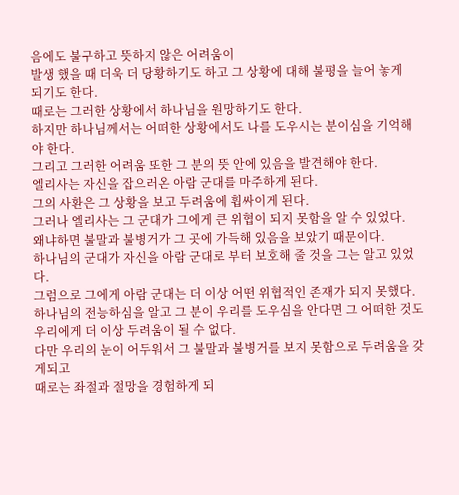음에도 불구하고 뜻하지 않은 어려움이
발생 했을 때 더욱 더 당황하기도 하고 그 상황에 대해 불평을 늘어 놓게
되기도 한다.
때로는 그러한 상황에서 하나님을 원망하기도 한다.
하지만 하나님께서는 어떠한 상황에서도 나를 도우시는 분이심을 기억해야 한다.
그리고 그러한 어려움 또한 그 분의 뜻 안에 있음을 발견해야 한다.
엘리사는 자신을 잡으러온 아람 군대를 마주하게 된다.
그의 사환은 그 상황을 보고 두려움에 휩싸이게 된다.
그러나 엘리사는 그 군대가 그에게 큰 위협이 되지 못함을 알 수 있었다.
왜냐하면 불말과 불병거가 그 곳에 가득해 있음을 보았기 때문이다.
하나님의 군대가 자신을 아람 군대로 부터 보호해 줄 것을 그는 알고 있었다.
그럼으로 그에게 아람 군대는 더 이상 어떤 위협적인 존재가 되지 못했다.
하나님의 전능하심을 알고 그 분이 우리를 도우심을 안다면 그 어떠한 것도
우리에게 더 이상 두려움이 될 수 없다.
다만 우리의 눈이 어두워서 그 불말과 불병거를 보지 못함으로 두려움을 갖게되고
때로는 좌절과 절망을 경험하게 되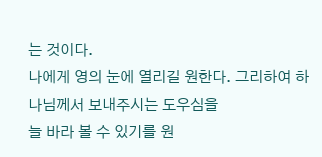는 것이다.
나에게 영의 눈에 열리길 원한다. 그리하여 하나님께서 보내주시는 도우심을
늘 바라 볼 수 있기를 원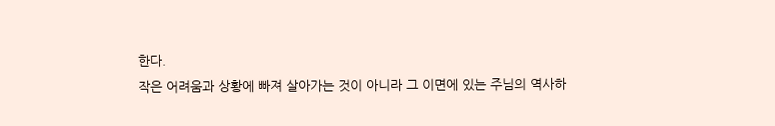한다.
작은 어려움과 상황에 빠져 살아가는 것이 아니라 그 이면에 있는 주님의 역사하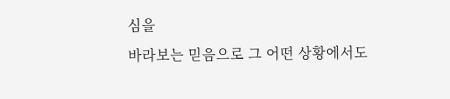심을
바라보는 믿음으로 그 어떤 상황에서도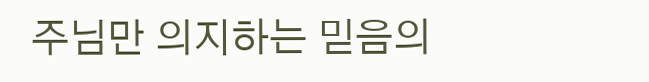주님만 의지하는 믿음의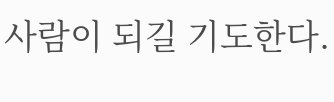사람이 되길 기도한다.